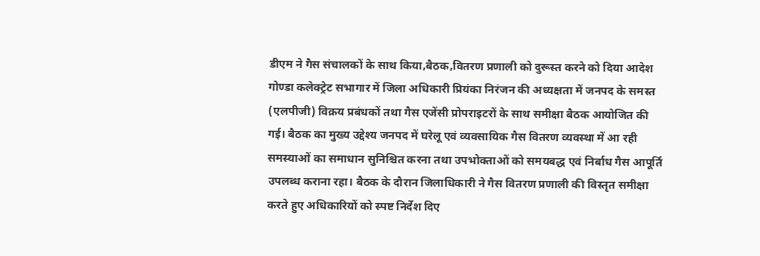डीएम ने गैस संचालकों के साथ किया,बैठक,वितरण प्रणाली को दुरूस्त करने को दिया आदेश गोण्डा कलेक्ट्रेट सभागार में जिला अधिकारी प्रियंका निरंजन की अध्यक्षता में जनपद के समस्त (एलपीजी) विक्रय प्रबंधकों तथा गैस एजेंसी प्रोपराइटरों के साथ समीक्षा बैठक आयोजित की गई। बैठक का मुख्य उद्देश्य जनपद में घरेलू एवं व्यवसायिक गैस वितरण व्यवस्था में आ रही समस्याओं का समाधान सुनिश्चित करना तथा उपभोक्ताओं को समयबद्ध एवं निर्बाध गैस आपूर्ति उपलब्ध कराना रहा। बैठक के दौरान जिलाधिकारी ने गैस वितरण प्रणाली की विस्तृत समीक्षा करते हुए अधिकारियों को स्पष्ट निर्देश दिए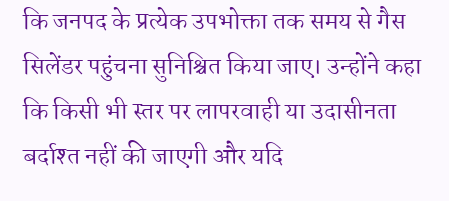कि जनपद के प्रत्येक उपभोक्ता तक समय से गैस सिलेंडर पहुंचना सुनिश्चित किया जाए। उन्होंने कहा कि किसी भी स्तर पर लापरवाही या उदासीनता बर्दाश्त नहीं की जाएगी और यदि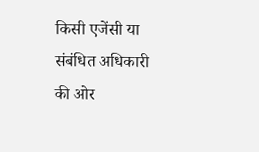किसी एजेंसी या संबंधित अधिकारी की ओर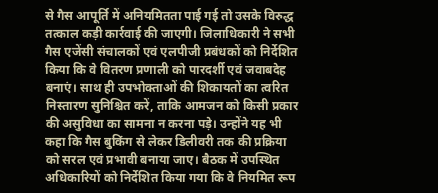से गैस आपूर्ति में अनियमितता पाई गई तो उसके विरुद्ध तत्काल कड़ी कार्रवाई की जाएगी। जिलाधिकारी ने सभी गैस एजेंसी संचालकों एवं एलपीजी प्रबंधकों को निर्देशित किया कि वे वितरण प्रणाली को पारदर्शी एवं जवाबदेह बनाएं। साथ ही उपभोक्ताओं की शिकायतों का त्वरित निस्तारण सुनिश्चित करें, ताकि आमजन को किसी प्रकार की असुविधा का सामना न करना पड़े। उन्होंने यह भी कहा कि गैस बुकिंग से लेकर डिलीवरी तक की प्रक्रिया को सरल एवं प्रभावी बनाया जाए। बैठक में उपस्थित अधिकारियों को निर्देशित किया गया कि वे नियमित रूप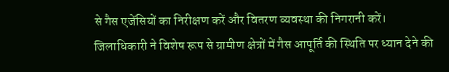से गैस एजेंसियों का निरीक्षण करें और वितरण व्यवस्था की निगरानी करें। जिलाधिकारी ने विशेष रूप से ग्रामीण क्षेत्रों में गैस आपूर्ति की स्थिति पर ध्यान देने की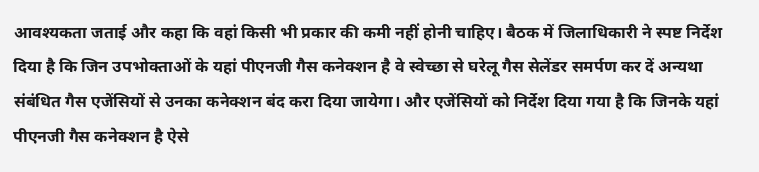आवश्यकता जताई और कहा कि वहां किसी भी प्रकार की कमी नहीं होनी चाहिए। बैठक में जिलाधिकारी ने स्पष्ट निर्देश दिया है कि जिन उपभोक्ताओं के यहां पीएनजी गैस कनेक्शन है वे स्वेच्छा से घरेलू गैस सेलेंडर समर्पण कर दें अन्यथा संबंधित गैस एजेंसियों से उनका कनेक्शन बंद करा दिया जायेगा। और एजेंसियों को निर्देश दिया गया है कि जिनके यहां पीएनजी गैस कनेक्शन है ऐसे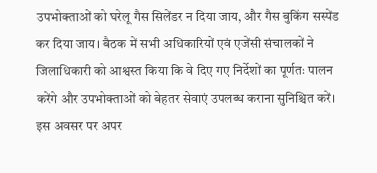उपभोक्ताओं को घरेलू गैस सिलेंडर न दिया जाय, और गैस बुकिंग सस्पेंड कर दिया जाय। बैठक में सभी अधिकारियों एवं एजेंसी संचालकों ने जिलाधिकारी को आश्वस्त किया कि वे दिए गए निर्देशों का पूर्णतः पालन करेंगे और उपभोक्ताओं को बेहतर सेवाएं उपलब्ध कराना सुनिश्चित करें। इस अवसर पर अपर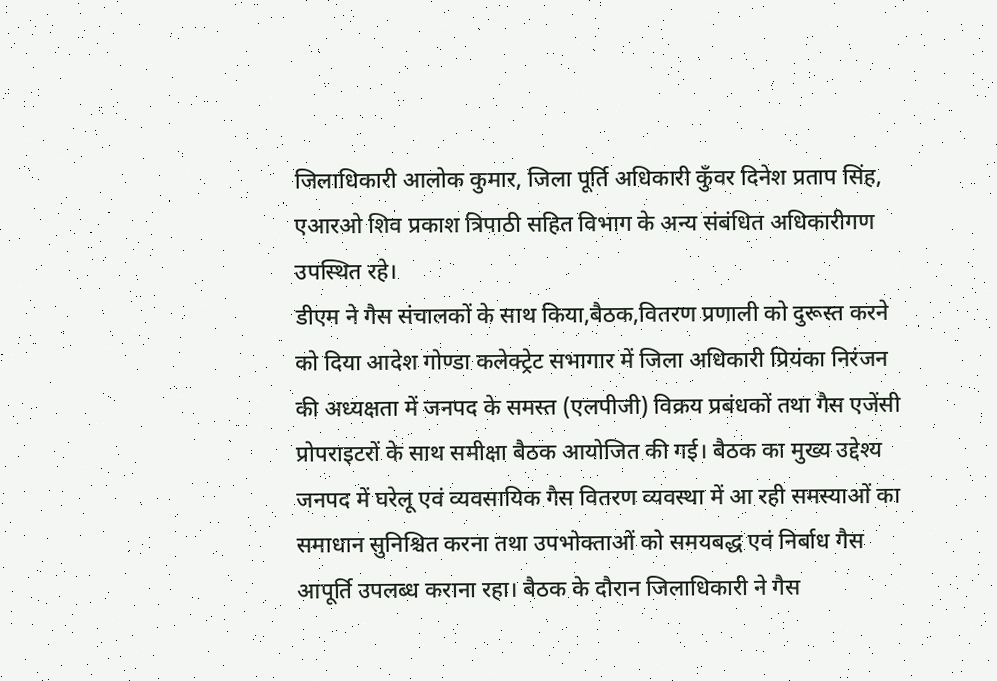जिलाधिकारी आलोक कुमार, जिला पूर्ति अधिकारी कुँवर दिनेश प्रताप सिंह, एआरओ शिव प्रकाश त्रिपाठी सहित विभाग के अन्य संबंधित अधिकारीगण उपस्थित रहे।
डीएम ने गैस संचालकों के साथ किया,बैठक,वितरण प्रणाली को दुरूस्त करने को दिया आदेश गोण्डा कलेक्ट्रेट सभागार में जिला अधिकारी प्रियंका निरंजन की अध्यक्षता में जनपद के समस्त (एलपीजी) विक्रय प्रबंधकों तथा गैस एजेंसी प्रोपराइटरों के साथ समीक्षा बैठक आयोजित की गई। बैठक का मुख्य उद्देश्य जनपद में घरेलू एवं व्यवसायिक गैस वितरण व्यवस्था में आ रही समस्याओं का समाधान सुनिश्चित करना तथा उपभोक्ताओं को समयबद्ध एवं निर्बाध गैस आपूर्ति उपलब्ध कराना रहा। बैठक के दौरान जिलाधिकारी ने गैस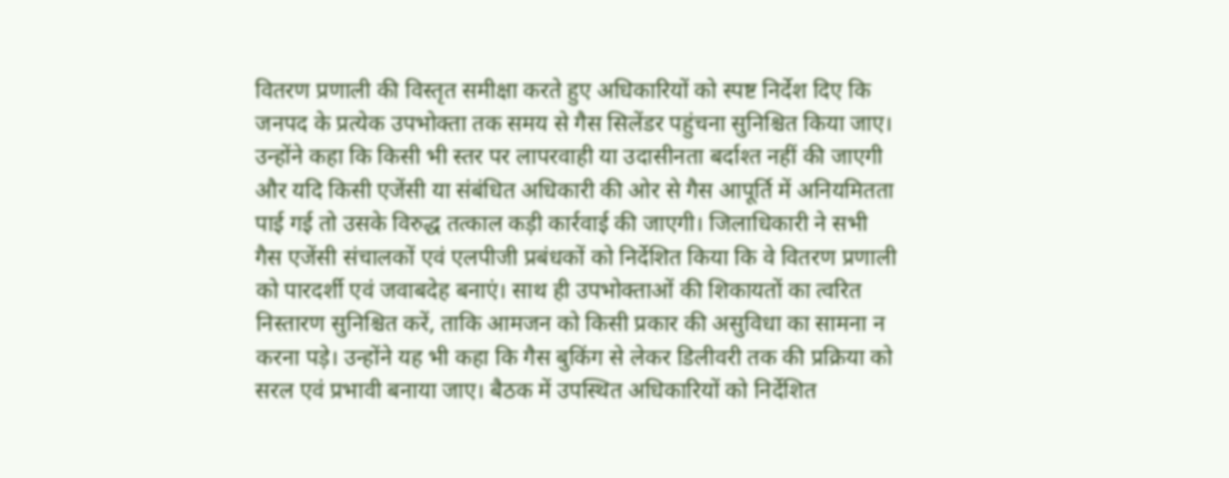वितरण प्रणाली की विस्तृत समीक्षा करते हुए अधिकारियों को स्पष्ट निर्देश दिए कि जनपद के प्रत्येक उपभोक्ता तक समय से गैस सिलेंडर पहुंचना सुनिश्चित किया जाए। उन्होंने कहा कि किसी भी स्तर पर लापरवाही या उदासीनता बर्दाश्त नहीं की जाएगी और यदि किसी एजेंसी या संबंधित अधिकारी की ओर से गैस आपूर्ति में अनियमितता पाई गई तो उसके विरुद्ध तत्काल कड़ी कार्रवाई की जाएगी। जिलाधिकारी ने सभी गैस एजेंसी संचालकों एवं एलपीजी प्रबंधकों को निर्देशित किया कि वे वितरण प्रणाली को पारदर्शी एवं जवाबदेह बनाएं। साथ ही उपभोक्ताओं की शिकायतों का त्वरित निस्तारण सुनिश्चित करें, ताकि आमजन को किसी प्रकार की असुविधा का सामना न करना पड़े। उन्होंने यह भी कहा कि गैस बुकिंग से लेकर डिलीवरी तक की प्रक्रिया को सरल एवं प्रभावी बनाया जाए। बैठक में उपस्थित अधिकारियों को निर्देशित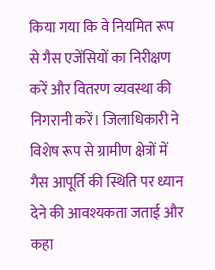किया गया कि वे नियमित रूप से गैस एजेंसियों का निरीक्षण करें और वितरण व्यवस्था की निगरानी करें। जिलाधिकारी ने विशेष रूप से ग्रामीण क्षेत्रों में गैस आपूर्ति की स्थिति पर ध्यान देने की आवश्यकता जताई और कहा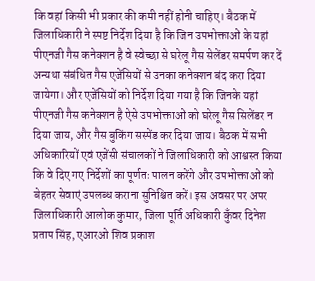कि वहां किसी भी प्रकार की कमी नहीं होनी चाहिए। बैठक में जिलाधिकारी ने स्पष्ट निर्देश दिया है कि जिन उपभोक्ताओं के यहां पीएनजी गैस कनेक्शन है वे स्वेच्छा से घरेलू गैस सेलेंडर समर्पण कर दें अन्यथा संबंधित गैस एजेंसियों से उनका कनेक्शन बंद करा दिया जायेगा। और एजेंसियों को निर्देश दिया गया है कि जिनके यहां पीएनजी गैस कनेक्शन है ऐसे उपभोक्ताओं को घरेलू गैस सिलेंडर न दिया जाय, और गैस बुकिंग सस्पेंड कर दिया जाय। बैठक में सभी अधिकारियों एवं एजेंसी संचालकों ने जिलाधिकारी को आश्वस्त किया कि वे दिए गए निर्देशों का पूर्णतः पालन करेंगे और उपभोक्ताओं को बेहतर सेवाएं उपलब्ध कराना सुनिश्चित करें। इस अवसर पर अपर जिलाधिकारी आलोक कुमार, जिला पूर्ति अधिकारी कुँवर दिनेश प्रताप सिंह, एआरओ शिव प्रकाश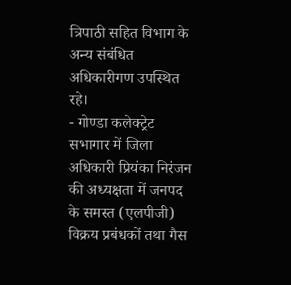त्रिपाठी सहित विभाग के अन्य संबंधित अधिकारीगण उपस्थित रहे।
- गोण्डा कलेक्ट्रेट सभागार में जिला अधिकारी प्रियंका निरंजन की अध्यक्षता में जनपद के समस्त (एलपीजी) विक्रय प्रबंधकों तथा गैस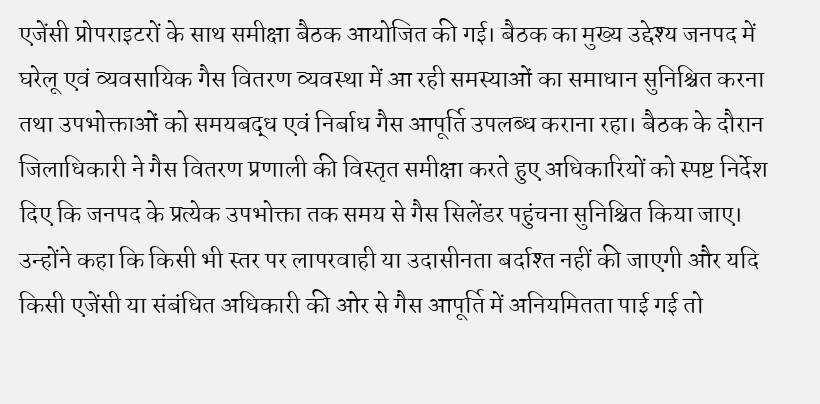एजेंसी प्रोपराइटरों के साथ समीक्षा बैठक आयोजित की गई। बैठक का मुख्य उद्देश्य जनपद में घरेलू एवं व्यवसायिक गैस वितरण व्यवस्था में आ रही समस्याओं का समाधान सुनिश्चित करना तथा उपभोक्ताओं को समयबद्ध एवं निर्बाध गैस आपूर्ति उपलब्ध कराना रहा। बैठक के दौरान जिलाधिकारी ने गैस वितरण प्रणाली की विस्तृत समीक्षा करते हुए अधिकारियों को स्पष्ट निर्देश दिए कि जनपद के प्रत्येक उपभोक्ता तक समय से गैस सिलेंडर पहुंचना सुनिश्चित किया जाए। उन्होंने कहा कि किसी भी स्तर पर लापरवाही या उदासीनता बर्दाश्त नहीं की जाएगी और यदि किसी एजेंसी या संबंधित अधिकारी की ओर से गैस आपूर्ति में अनियमितता पाई गई तो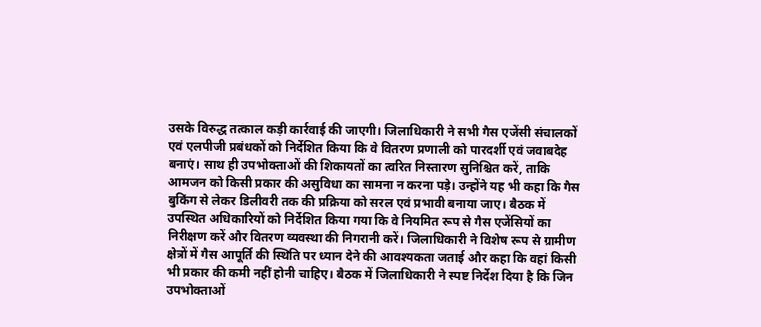उसके विरुद्ध तत्काल कड़ी कार्रवाई की जाएगी। जिलाधिकारी ने सभी गैस एजेंसी संचालकों एवं एलपीजी प्रबंधकों को निर्देशित किया कि वे वितरण प्रणाली को पारदर्शी एवं जवाबदेह बनाएं। साथ ही उपभोक्ताओं की शिकायतों का त्वरित निस्तारण सुनिश्चित करें, ताकि आमजन को किसी प्रकार की असुविधा का सामना न करना पड़े। उन्होंने यह भी कहा कि गैस बुकिंग से लेकर डिलीवरी तक की प्रक्रिया को सरल एवं प्रभावी बनाया जाए। बैठक में उपस्थित अधिकारियों को निर्देशित किया गया कि वे नियमित रूप से गैस एजेंसियों का निरीक्षण करें और वितरण व्यवस्था की निगरानी करें। जिलाधिकारी ने विशेष रूप से ग्रामीण क्षेत्रों में गैस आपूर्ति की स्थिति पर ध्यान देने की आवश्यकता जताई और कहा कि वहां किसी भी प्रकार की कमी नहीं होनी चाहिए। बैठक में जिलाधिकारी ने स्पष्ट निर्देश दिया है कि जिन उपभोक्ताओं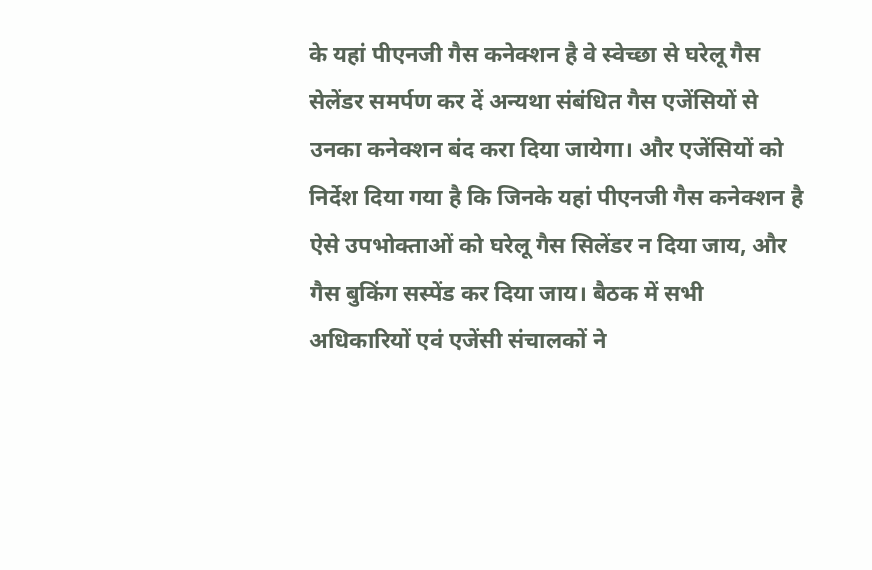के यहां पीएनजी गैस कनेक्शन है वे स्वेच्छा से घरेलू गैस सेलेंडर समर्पण कर दें अन्यथा संबंधित गैस एजेंसियों से उनका कनेक्शन बंद करा दिया जायेगा। और एजेंसियों को निर्देश दिया गया है कि जिनके यहां पीएनजी गैस कनेक्शन है ऐसे उपभोक्ताओं को घरेलू गैस सिलेंडर न दिया जाय, और गैस बुकिंग सस्पेंड कर दिया जाय। बैठक में सभी अधिकारियों एवं एजेंसी संचालकों ने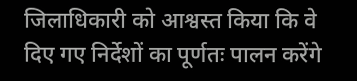जिलाधिकारी को आश्वस्त किया कि वे दिए गए निर्देशों का पूर्णतः पालन करेंगे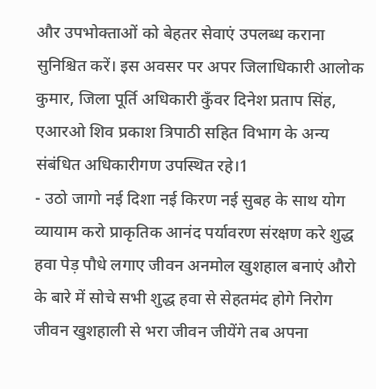और उपभोक्ताओं को बेहतर सेवाएं उपलब्ध कराना सुनिश्चित करें। इस अवसर पर अपर जिलाधिकारी आलोक कुमार, जिला पूर्ति अधिकारी कुँवर दिनेश प्रताप सिंह, एआरओ शिव प्रकाश त्रिपाठी सहित विभाग के अन्य संबंधित अधिकारीगण उपस्थित रहे।1
- उठो जागो नई दिशा नई किरण नई सुबह के साथ योग व्यायाम करो प्राकृतिक आनंद पर्यावरण संरक्षण करे शुद्ध हवा पेड़ पौधे लगाए जीवन अनमोल खुशहाल बनाएं औरो के बारे में सोचे सभी शुद्ध हवा से सेहतमंद होगे निरोग जीवन खुशहाली से भरा जीवन जीयेंगे तब अपना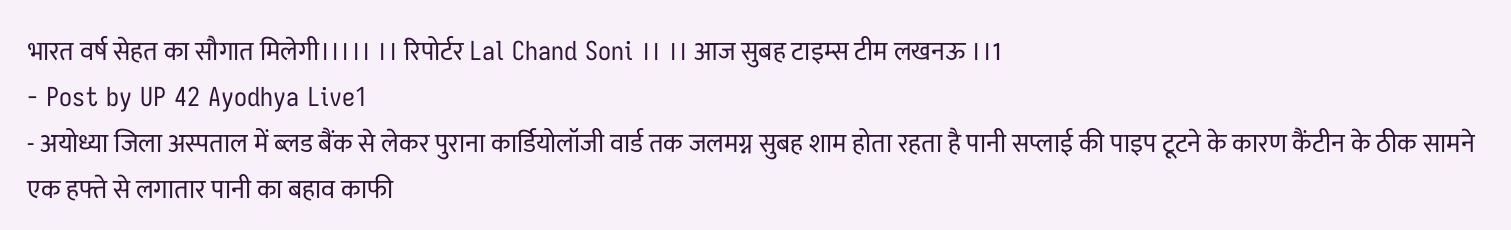भारत वर्ष सेहत का सौगात मिलेगी।।।।। ।। रिपोर्टर Lal Chand Soni ।। ।। आज सुबह टाइम्स टीम लखनऊ ।।1
- Post by UP 42 Ayodhya Live1
- अयोध्या जिला अस्पताल में ब्लड बैंक से लेकर पुराना कार्डियोलॉजी वार्ड तक जलमग्न सुबह शाम होता रहता है पानी सप्लाई की पाइप टूटने के कारण कैंटीन के ठीक सामने एक हफ्ते से लगातार पानी का बहाव काफी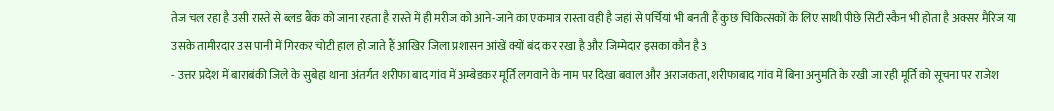तेज चल रहा है उसी रास्ते से ब्लड बैंक को जाना रहता है रास्ते में ही मरीज को आने-जाने का एकमात्र रास्ता वही है जहां से पर्चियां भी बनती हैं कुछ चिकित्सकों के लिए साथी पीछे सिटी स्कैन भी होता है अक्सर मैरिज या उसके तामीरदार उस पानी में गिरकर चोटी हाल हो जाते हैं आखिर जिला प्रशासन आंखें क्यों बंद कर रखा है और जिम्मेदार इसका कौन है3
- उत्तर प्रदेश में बाराबंकी जिले के सुबेहा थाना अंतर्गत शरीफा बाद गांव में अम्बेडकर मूर्ति लगवाने के नाम पर दिखा बवाल और अराजकता, शरीफाबाद गांव में बिना अनुमति के रखी जा रही मूर्ति को सूचना पर राजेश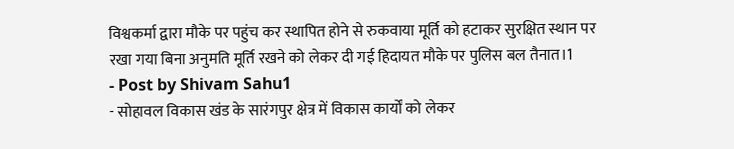विश्वकर्मा द्वारा मौके पर पहुंच कर स्थापित होने से रुकवाया मूर्ति को हटाकर सुरक्षित स्थान पर रखा गया बिना अनुमति मूर्ति रखने को लेकर दी गई हिदायत मौके पर पुलिस बल तैनात।1
- Post by Shivam Sahu1
- सोहावल विकास खंड के सारंगपुर क्षेत्र में विकास कार्यों को लेकर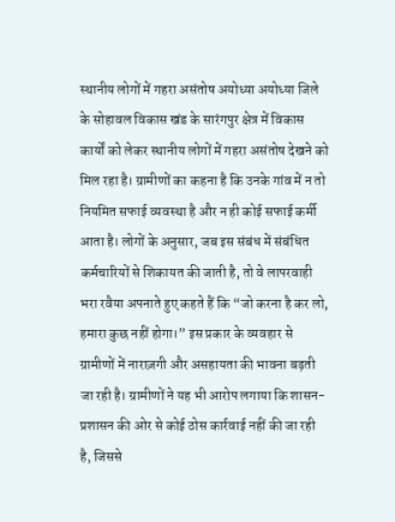स्थानीय लोगों में गहरा असंतोष अयोध्या अयोध्या जिले के सोहावल विकास खंड के सारंगपुर क्षेत्र में विकास कार्यों को लेकर स्थानीय लोगों में गहरा असंतोष देखने को मिल रहा है। ग्रामीणों का कहना है कि उनके गांव में न तो नियमित सफाई व्यवस्था है और न ही कोई सफाई कर्मी आता है। लोगों के अनुसार, जब इस संबंध में संबंधित कर्मचारियों से शिकायत की जाती है, तो वे लापरवाही भरा रवैया अपनाते हुए कहते हैं कि “जो करना है कर लो, हमारा कुछ नहीं होगा।” इस प्रकार के व्यवहार से ग्रामीणों में नाराज़गी और असहायता की भावना बढ़ती जा रही है। ग्रामीणों ने यह भी आरोप लगाया कि शासन-प्रशासन की ओर से कोई ठोस कार्रवाई नहीं की जा रही है, जिससे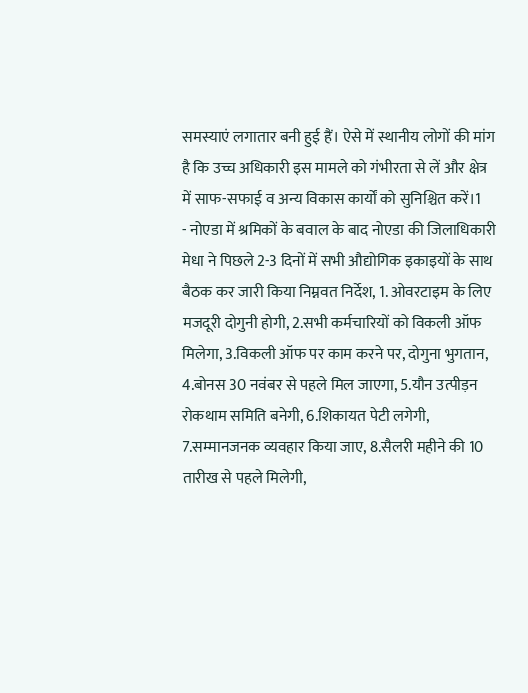समस्याएं लगातार बनी हुई हैं। ऐसे में स्थानीय लोगों की मांग है कि उच्च अधिकारी इस मामले को गंभीरता से लें और क्षेत्र में साफ-सफाई व अन्य विकास कार्यों को सुनिश्चित करें।1
- नोएडा में श्रमिकों के बवाल के बाद नोएडा की जिलाधिकारी मेधा ने पिछले 2-3 दिनों में सभी औद्योगिक इकाइयों के साथ बैठक कर जारी किया निम्नवत निर्देश, 1. ओवरटाइम के लिए मजदूरी दोगुनी होगी, 2.सभी कर्मचारियों को विकली ऑफ मिलेगा, 3.विकली ऑफ पर काम करने पर, दोगुना भुगतान, 4.बोनस 30 नवंबर से पहले मिल जाएगा, 5.यौन उत्पीड़न रोकथाम समिति बनेगी, 6.शिकायत पेटी लगेगी, 7.सम्मानजनक व्यवहार किया जाए, 8.सैलरी महीने की 10 तारीख से पहले मिलेगी,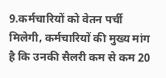9.कर्मचारियों को वेतन पर्ची मिलेगी, कर्मचारियों की मुख्य मांग है कि उनकी सैलरी कम से कम 20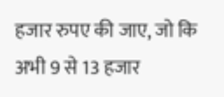हजार रुपए की जाए, जो कि अभी 9 से 13 हजार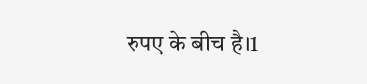रुपए के बीच है।1